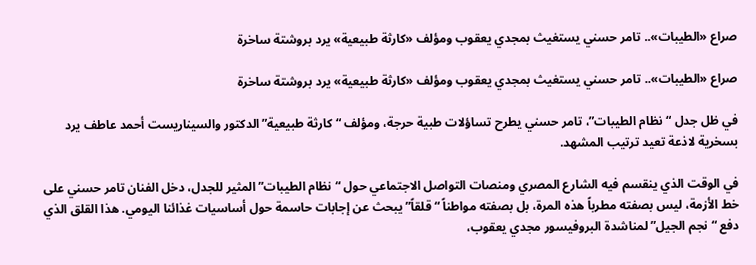صراع «الطيبات».. تامر حسني يستغيث بمجدي يعقوب ومؤلف «كارثة طبيعية» يرد بروشتة ساخرة

صراع «الطيبات».. تامر حسني يستغيث بمجدي يعقوب ومؤلف «كارثة طبيعية» يرد بروشتة ساخرة

في ظل جدل “نظام الطيبات”، تامر حسني يطرح تساؤلات طبية حرجة، ومؤلف “كارثة طبيعية” الدكتور والسيناريست أحمد عاطف يرد بسخرية لاذعة تعيد ترتيب المشهد.

في الوقت الذي ينقسم فيه الشارع المصري ومنصات التواصل الاجتماعي حول “نظام الطيبات” المثير للجدل، دخل الفنان تامر حسني على خط الأزمة، ليس بصفته مطرباً هذه المرة، بل بصفته مواطناً “قلقاً” يبحث عن إجابات حاسمة حول أساسيات غذائنا اليومي. هذا القلق الذي دفع “نجم الجيل” لمناشدة البروفيسور مجدي يعقوب،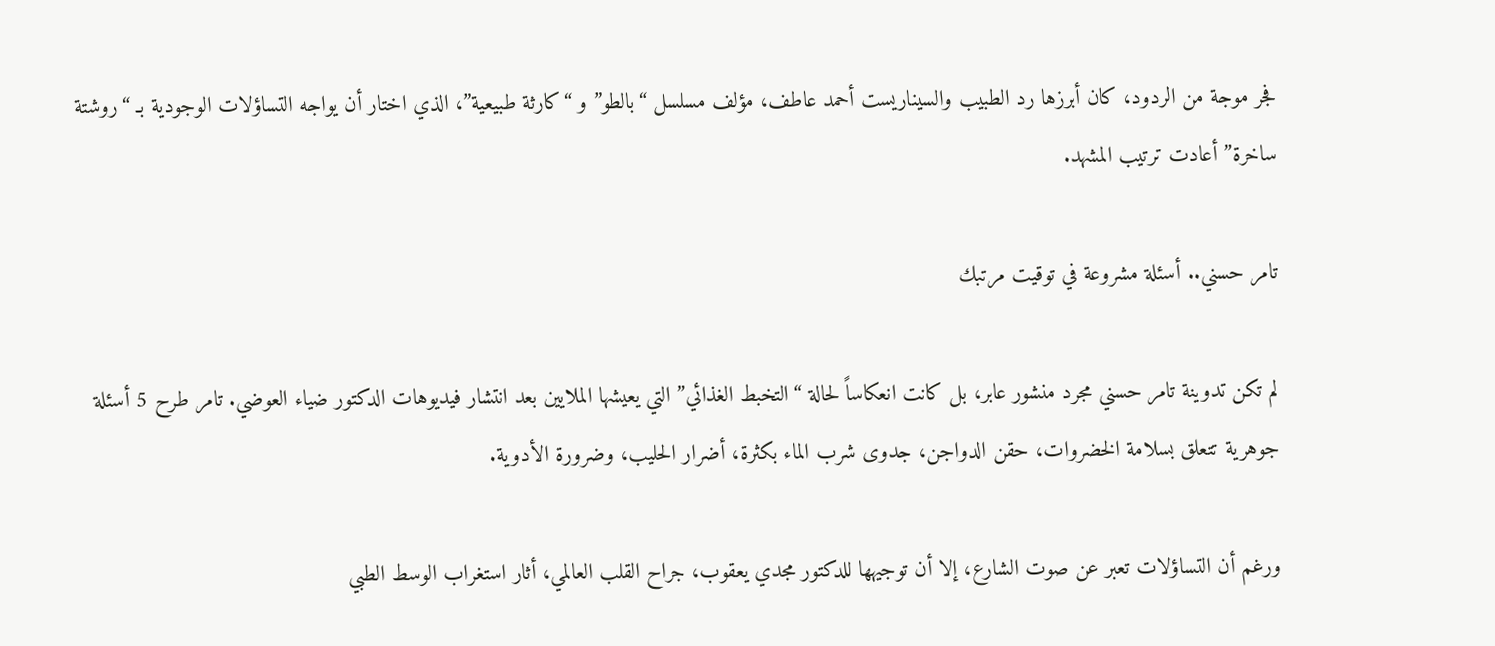فجر موجة من الردود، كان أبرزها رد الطبيب والسيناريست أحمد عاطف، مؤلف مسلسل “بالطو” و “كارثة طبيعية”، الذي اختار أن يواجه التساؤلات الوجودية بـ “روشتة ساخرة” أعادت ترتيب المشهد.

تامر حسني.. أسئلة مشروعة في توقيت مرتبك

لم تكن تدوينة تامر حسني مجرد منشور عابر، بل كانت انعكاساً لحالة “التخبط الغذائي” التي يعيشها الملايين بعد انتشار فيديوهات الدكتور ضياء العوضي. تامر طرح 5 أسئلة جوهرية تتعلق بسلامة الخضروات، حقن الدواجن، جدوى شرب الماء بكثرة، أضرار الحليب، وضرورة الأدوية.

ورغم أن التساؤلات تعبر عن صوت الشارع، إلا أن توجيهها للدكتور مجدي يعقوب، جراح القلب العالمي، أثار استغراب الوسط الطبي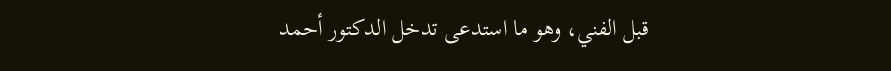قبل الفني، وهو ما استدعى تدخل الدكتور أحمد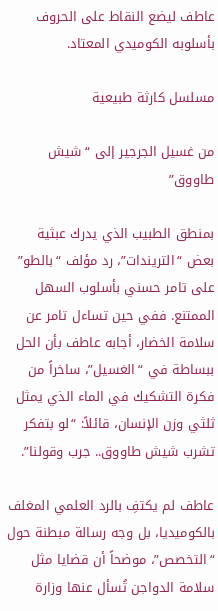عاطف ليضع النقاط على الحروف بأسلوبه الكوميدي المعتاد.

مسلسل كارثة طبيعية

من غسيل الجرجير إلى “شيش طاووق”

بمنطق الطبيب الذي يدرك عبثية بعض “التريندات”، رد مؤلف “بالطو” على تامر حسني بأسلوب السهل الممتنع. ففي حين تساءل تامر عن سلامة الخضار، أجابه عاطف بأن الحل ببساطة في “الغسيل”، ساخراً من فكرة التشكيك في الماء الذي يمثل ثلثي وزن الإنسان، قائلاً: “لو بتفكر تشرب شيش طاووق.. جرب وقولنا”.

عاطف لم يكتفِ بالرد العلمي المغلف بالكوميديا، بل وجه رسالة مبطنة حول “التخصص”، موضحاً أن قضايا مثل سلامة الدواجن تُسأل عنها وزارة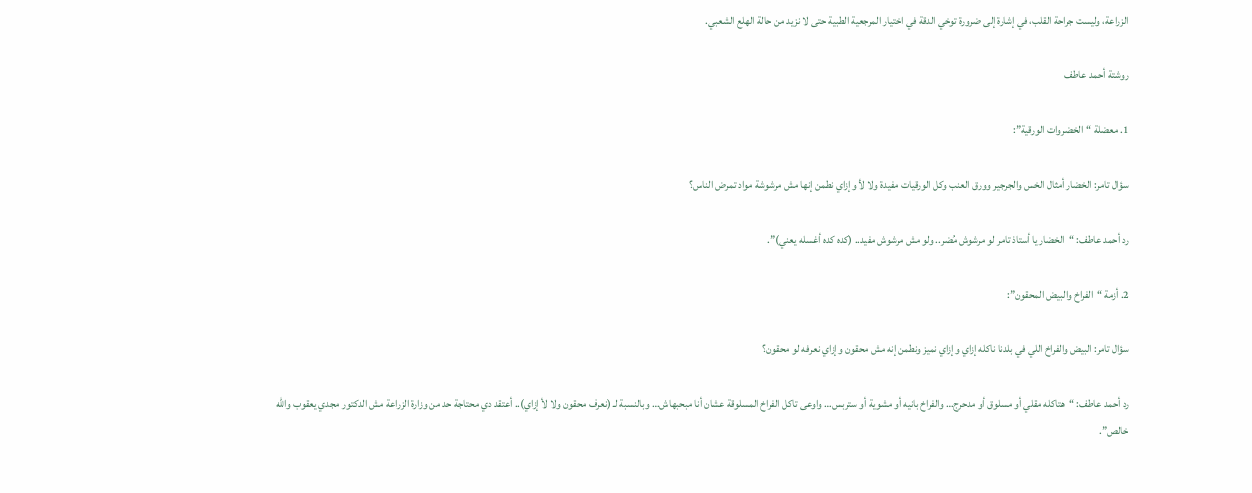الزراعة، وليست جراحة القلب، في إشارة إلى ضرورة توخي الدقة في اختيار المرجعية الطبية حتى لا نزيد من حالة الهلع الشعبي.

روشتة أحمد عاطف

1. معضلة “الخضروات الورقية”:

سؤال تامر: الخضار أمثال الخس والجرجير وورق العنب وكل الورقيات مفيدة ولا لأ وإزاي نطمن إنها مش مرشوشة مواد تمرض الناس؟

رد أحمد عاطف: “الخضار يا أستاذ تامر لو مرشوش مُضر.. ولو مش مرشوش مفيد.. (كده كده أغسله يعني)”.

2. أزمة “الفراخ والبيض المحقون”:

سؤال تامر: البيض والفراخ اللي في بلدنا ناكله إزاي وإزاي نميز ونطمن إنه مش محقون وإزاي نعرفه لو محقون؟

رد أحمد عاطف: “هتاكله مقلي أو مسلوق أو مدحرج… والفراخ بانيه أو مشوية أو ستربس… واوعى تاكل الفراخ المسلوقة عشان أنا مبحبهاش… وبالنسبة لـ (نعرف محقون ولا لأ إزاي).. أعتقد دي محتاجة حد من وزارة الزراعة مش الدكتور مجدي يعقوب والله خالص”.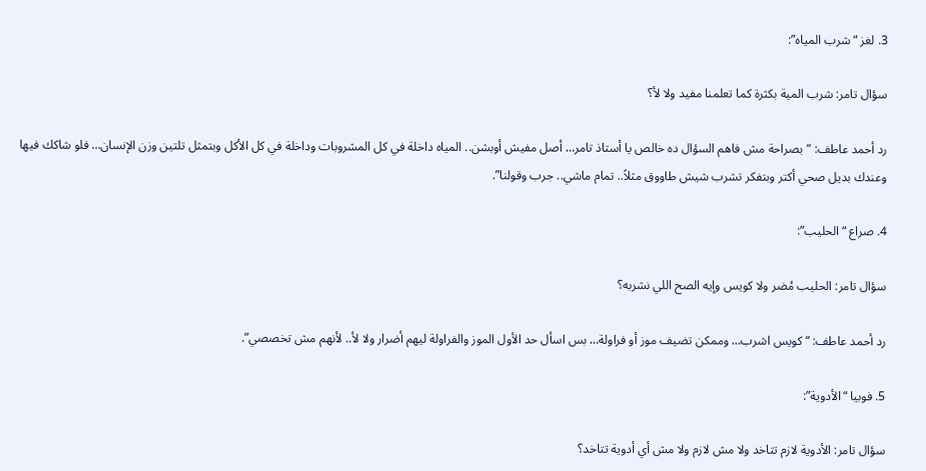3. لغز “شرب المياه”:

سؤال تامر: شرب المية بكثرة كما تعلمنا مفيد ولا لأ؟

رد أحمد عاطف: “بصراحة مش فاهم السؤال ده خالص يا أستاذ تامر… أصل مفيش أوبشن.. المياه داخلة في كل المشروبات وداخلة في كل الأكل وبتمثل تلتين وزن الإنسان… فلو شاكك فيها وعندك بديل صحي أكتر وبتفكر تشرب شيش طاووق مثلاً.. تمام ماشي.. جرب وقولنا”.

4. صراع “الحليب”:

سؤال تامر: الحليب مُضر ولا كويس وإيه الصح اللي نشربه؟

رد أحمد عاطف: “كويس اشرب… وممكن تضيف موز أو فراولة… بس اسأل حد الأول الموز والفراولة ليهم أضرار ولا لأ.. لأنهم مش تخصصي”.

5. فوبيا “الأدوية”:

سؤال تامر: الأدوية لازم تتاخد ولا مش لازم ولا مش أي أدوية تتاخد؟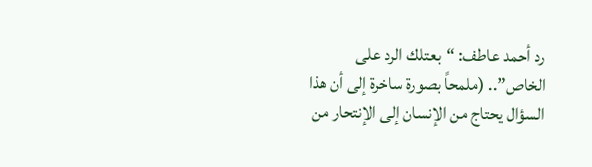رد أحمد عاطف: “بعتلك الرد على الخاص”.. (ملمحاً بصورة ساخرة إلى أن هذا السؤال يحتاج من الإنسان إلى الإنتحار من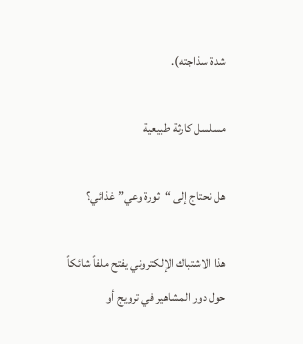شدة سذاجته).

مسلسل كارثة طبيعية

هل نحتاج إلى “ثورة وعي” غذائي؟

هذا الاشتباك الإلكتروني يفتح ملفاً شائكاً حول دور المشاهير في ترويج أو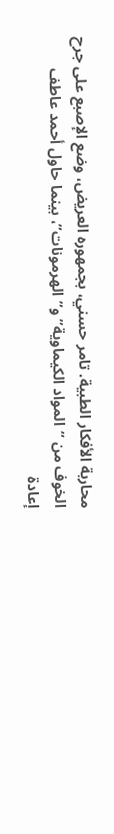محاربة الأفكار الطبية. تامر حسني، بجمهوره العريض، وضع الإصبع على جرح الخوف من “المواد الكيماوية” و”الهرمونات”، بينما حاول أحمد عاطف إعادة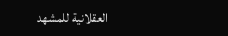العقلانية للمشهد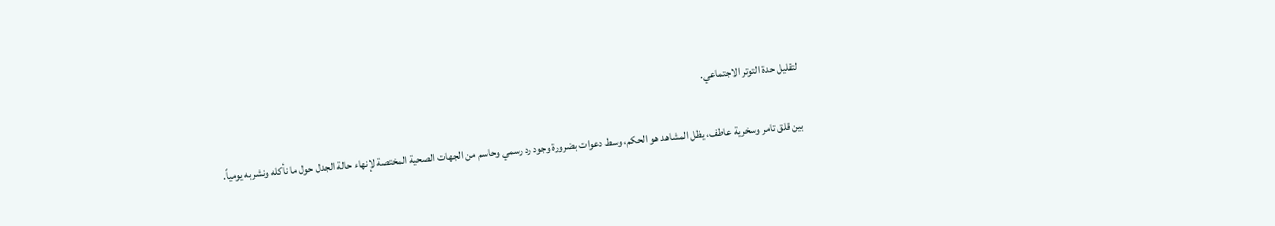لتقليل حدة التوتر الاجتماعي.

بين قلق تامر وسخرية عاطف، يظل المشاهد هو الحكم، وسط دعوات بضرورة وجود رد رسمي وحاسم من الجهات الصحية المختصة لإنهاء حالة الجدل حول ما نأكله ونشربه يومياً.